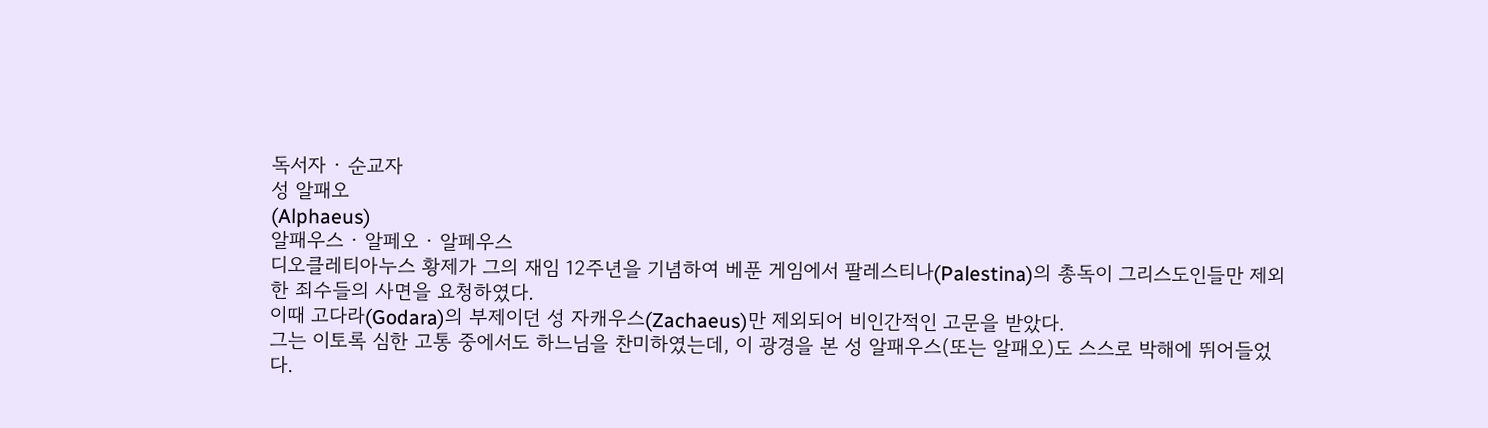독서자 · 순교자
성 알패오
(Alphaeus)
알패우스 · 알페오 · 알페우스
디오클레티아누스 황제가 그의 재임 12주년을 기념하여 베푼 게임에서 팔레스티나(Palestina)의 총독이 그리스도인들만 제외한 죄수들의 사면을 요청하였다.
이때 고다라(Godara)의 부제이던 성 자캐우스(Zachaeus)만 제외되어 비인간적인 고문을 받았다.
그는 이토록 심한 고통 중에서도 하느님을 찬미하였는데, 이 광경을 본 성 알패우스(또는 알패오)도 스스로 박해에 뛰어들었다.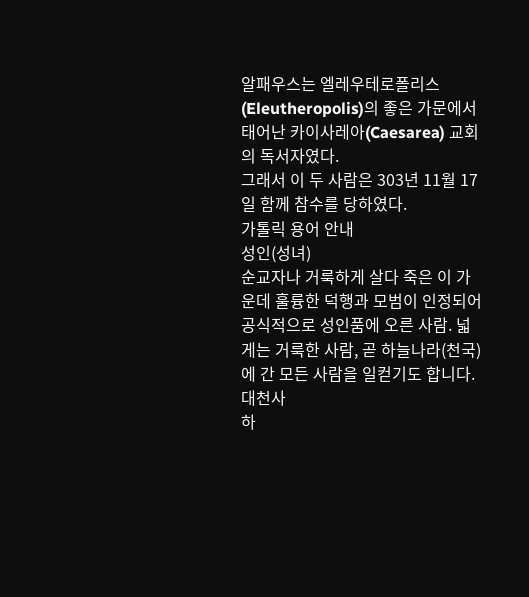알패우스는 엘레우테로폴리스(Eleutheropolis)의 좋은 가문에서 태어난 카이사레아(Caesarea) 교회의 독서자였다.
그래서 이 두 사람은 303년 11월 17일 함께 참수를 당하였다.
가톨릭 용어 안내
성인(성녀)
순교자나 거룩하게 살다 죽은 이 가운데 훌륭한 덕행과 모범이 인정되어 공식적으로 성인품에 오른 사람. 넓게는 거룩한 사람, 곧 하늘나라(천국)에 간 모든 사람을 일컫기도 합니다.
대천사
하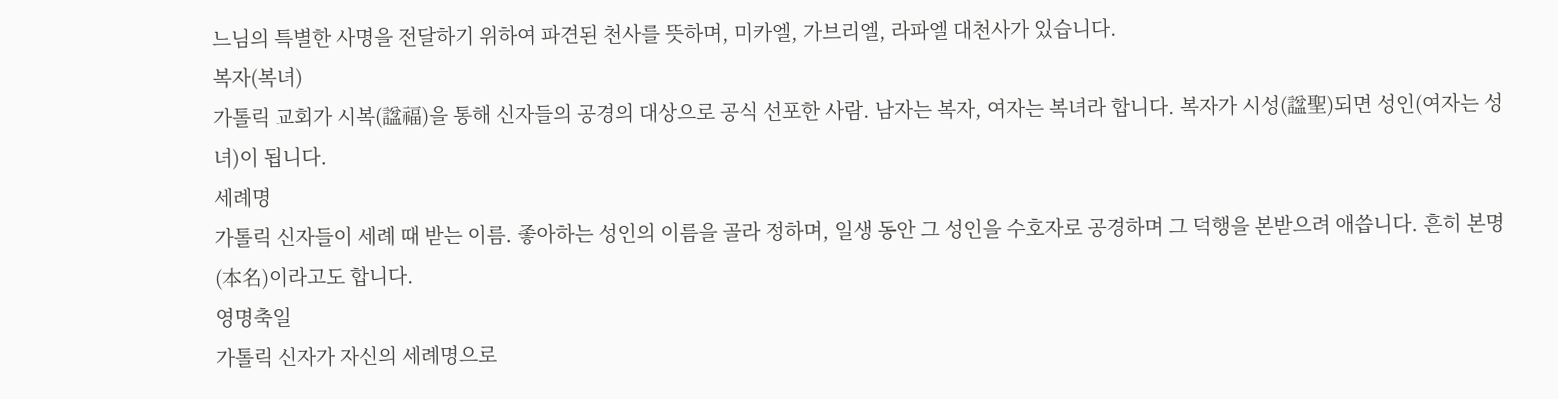느님의 특별한 사명을 전달하기 위하여 파견된 천사를 뜻하며, 미카엘, 가브리엘, 라파엘 대천사가 있습니다.
복자(복녀)
가톨릭 교회가 시복(諡福)을 통해 신자들의 공경의 대상으로 공식 선포한 사람. 남자는 복자, 여자는 복녀라 합니다. 복자가 시성(諡聖)되면 성인(여자는 성녀)이 됩니다.
세례명
가톨릭 신자들이 세례 때 받는 이름. 좋아하는 성인의 이름을 골라 정하며, 일생 동안 그 성인을 수호자로 공경하며 그 덕행을 본받으려 애씁니다. 흔히 본명(本名)이라고도 합니다.
영명축일
가톨릭 신자가 자신의 세례명으로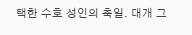택한 수호 성인의 축일. 대개 그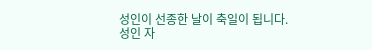성인이 선종한 날이 축일이 됩니다.
성인 자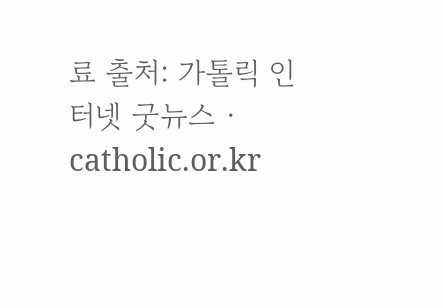료 출처: 가톨릭 인터넷 굿뉴스 · catholic.or.kr